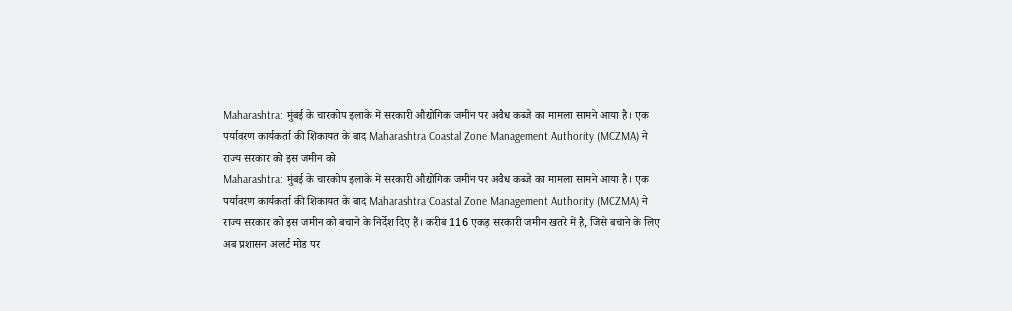Maharashtra: मुंबई के चारकोप इलाके में सरकारी औद्योगिक जमीन पर अवैध कब्जे का मामला सामने आया है। एक पर्यावरण कार्यकर्ता की शिकायत के बाद Maharashtra Coastal Zone Management Authority (MCZMA) ने राज्य सरकार को इस जमीन को
Maharashtra: मुंबई के चारकोप इलाके में सरकारी औद्योगिक जमीन पर अवैध कब्जे का मामला सामने आया है। एक पर्यावरण कार्यकर्ता की शिकायत के बाद Maharashtra Coastal Zone Management Authority (MCZMA) ने राज्य सरकार को इस जमीन को बचाने के निर्देश दिए हैं। करीब 116 एकड़ सरकारी जमीन खतरे में है, जिसे बचाने के लिए अब प्रशासन अलर्ट मोड पर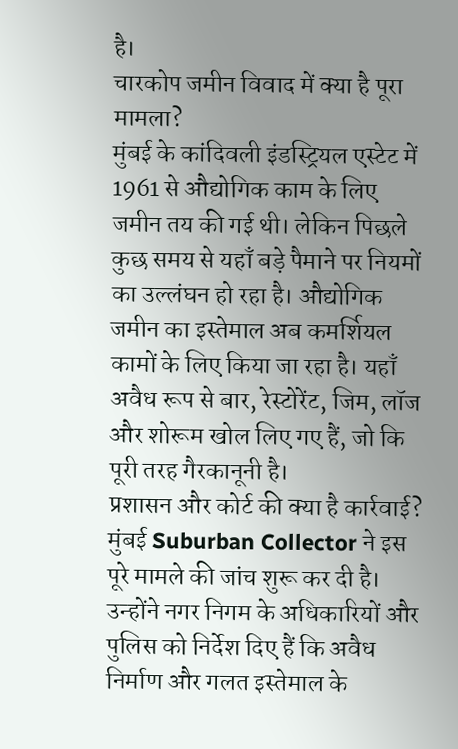है।
चारकोप जमीन विवाद में क्या है पूरा मामला?
मुंबई के कांदिवली इंडस्ट्रियल एस्टेट में 1961 से औद्योगिक काम के लिए जमीन तय की गई थी। लेकिन पिछले कुछ समय से यहाँ बड़े पैमाने पर नियमों का उल्लंघन हो रहा है। औद्योगिक जमीन का इस्तेमाल अब कमर्शियल कामों के लिए किया जा रहा है। यहाँ अवैध रूप से बार, रेस्टोरेंट, जिम, लॉज और शोरूम खोल लिए गए हैं, जो कि पूरी तरह गैरकानूनी है।
प्रशासन और कोर्ट की क्या है कार्रवाई?
मुंबई Suburban Collector ने इस पूरे मामले की जांच शुरू कर दी है। उन्होंने नगर निगम के अधिकारियों और पुलिस को निर्देश दिए हैं कि अवैध निर्माण और गलत इस्तेमाल के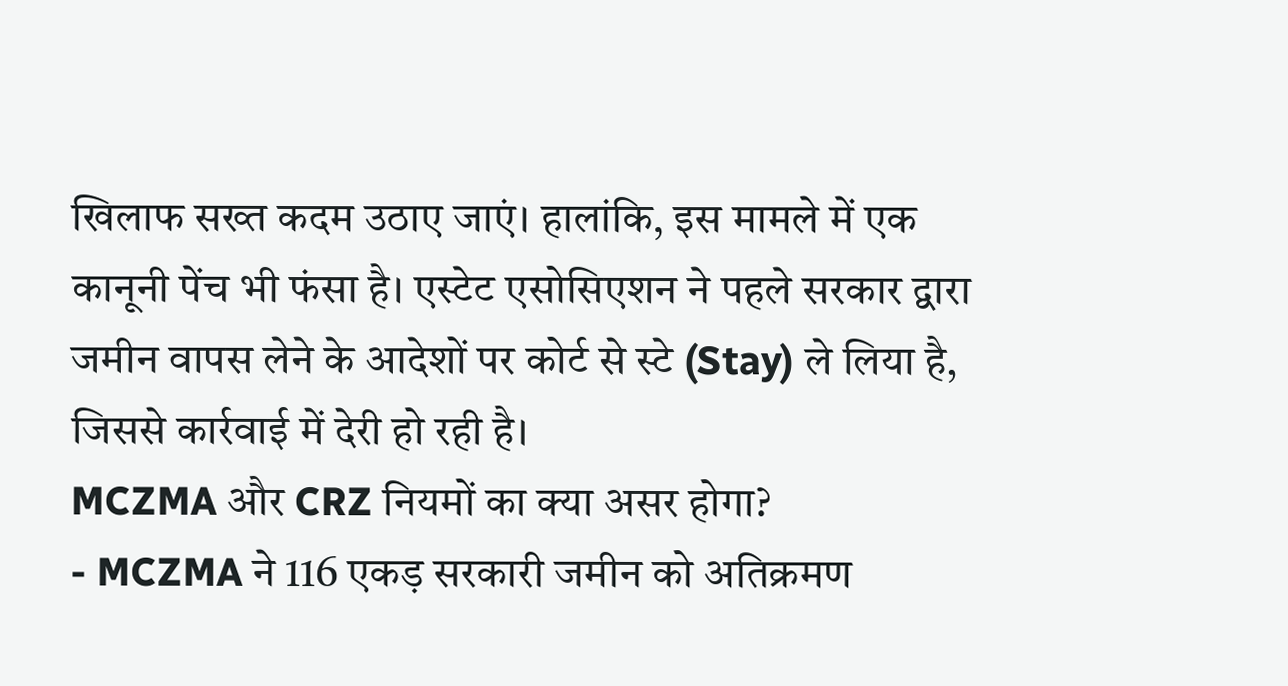खिलाफ सख्त कदम उठाए जाएं। हालांकि, इस मामले में एक कानूनी पेंच भी फंसा है। एस्टेट एसोसिएशन ने पहले सरकार द्वारा जमीन वापस लेने के आदेशों पर कोर्ट से स्टे (Stay) ले लिया है, जिससे कार्रवाई में देरी हो रही है।
MCZMA और CRZ नियमों का क्या असर होगा?
- MCZMA ने 116 एकड़ सरकारी जमीन को अतिक्रमण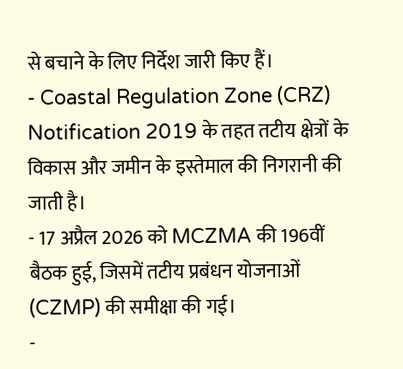से बचाने के लिए निर्देश जारी किए हैं।
- Coastal Regulation Zone (CRZ) Notification 2019 के तहत तटीय क्षेत्रों के विकास और जमीन के इस्तेमाल की निगरानी की जाती है।
- 17 अप्रैल 2026 को MCZMA की 196वीं बैठक हुई, जिसमें तटीय प्रबंधन योजनाओं (CZMP) की समीक्षा की गई।
-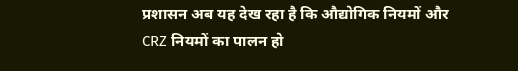प्रशासन अब यह देख रहा है कि औद्योगिक नियमों और CRZ नियमों का पालन हो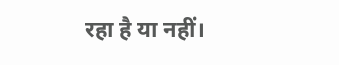रहा है या नहीं।